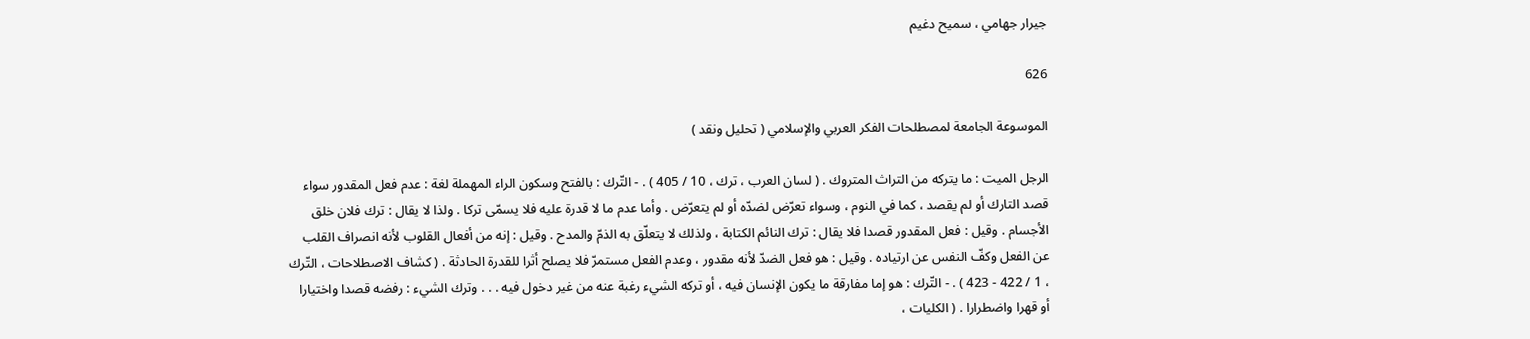جيرار جهامي ، سميح دغيم

626

الموسوعة الجامعة لمصطلحات الفكر العربي والإسلامي ( تحليل ونقد )

الرجل الميت : ما يتركه من التراث المتروك . ( لسان العرب ، ترك ، 10 / 405 ) . - التّرك : بالفتح وسكون الراء المهملة لغة : عدم فعل المقدور سواء قصد التارك أو لم يقصد ، كما في النوم ، وسواء تعرّض لضدّه أو لم يتعرّض . وأما عدم ما لا قدرة عليه فلا يسمّى تركا . ولذا لا يقال : ترك فلان خلق الأجسام . وقيل : فعل المقدور قصدا فلا يقال : ترك النائم الكتابة ، ولذلك لا يتعلّق به الذمّ والمدح . وقيل : إنه من أفعال القلوب لأنه انصراف القلب عن الفعل وكفّ النفس عن ارتياده . وقيل : هو فعل الضدّ لأنه مقدور ، وعدم الفعل مستمرّ فلا يصلح أثرا للقدرة الحادثة . ( كشاف الاصطلاحات ، التّرك ، 1 / 422 - 423 ) . - التّرك : هو إما مفارقة ما يكون الإنسان فيه ، أو تركه الشيء رغبة عنه من غير دخول فيه . . . وترك الشيء : رفضه قصدا واختيارا أو قهرا واضطرارا . ( الكليات ،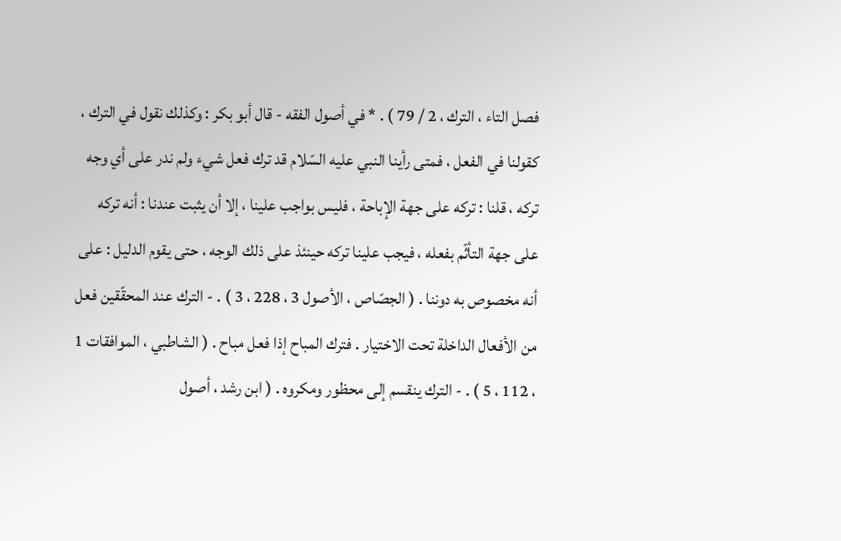فصل التاء ، الترك ، 2 / 79 ) . * في أصول الفقه - قال أبو بكر : وكذلك نقول في الترك ، كقولنا في الفعل ، فمتى رأينا النبي عليه السّلام قد ترك فعل شيء ولم ندر على أي وجه تركه ، قلنا : تركه على جهة الإباحة ، فليس بواجب علينا ، إلا أن يثبت عندنا : أنه تركه على جهة التأثّم بفعله ، فيجب علينا تركه حينئذ على ذلك الوجه ، حتى يقوم الدليل : على أنه مخصوص به دوننا . ( الجصّاص ، الأصول 3 ، 228 ، 3 ) . - الترك عند المحقّقين فعل من الأفعال الداخلة تحت الاختيار . فترك المباح إذا فعل مباح . ( الشاطبي ، الموافقات 1 ، 112 ، 5 ) . - الترك ينقسم إلى محظور ومكروه . ( ابن رشد ، أصول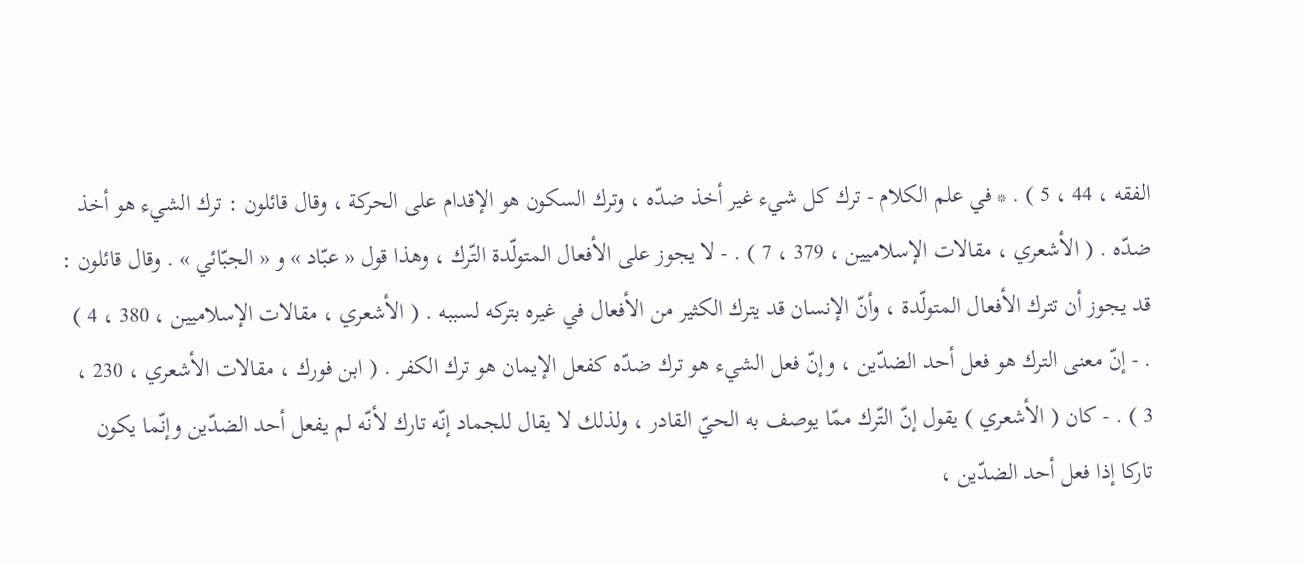الفقه ، 44 ، 5 ) . * في علم الكلام - ترك كل شيء غير أخذ ضدّه ، وترك السكون هو الإقدام على الحركة ، وقال قائلون : ترك الشيء هو أخذ ضدّه . ( الأشعري ، مقالات الإسلاميين ، 379 ، 7 ) . - لا يجوز على الأفعال المتولّدة التّرك ، وهذا قول « عبّاد » و « الجبّائي » . وقال قائلون : قد يجوز أن تترك الأفعال المتولّدة ، وأنّ الإنسان قد يترك الكثير من الأفعال في غيره بتركه لسببه . ( الأشعري ، مقالات الإسلاميين ، 380 ، 4 ) . - إنّ معنى الترك هو فعل أحد الضدّين ، وإنّ فعل الشيء هو ترك ضدّه كفعل الإيمان هو ترك الكفر . ( ابن فورك ، مقالات الأشعري ، 230 ، 3 ) . - كان ( الأشعري ) يقول إنّ التّرك ممّا يوصف به الحيّ القادر ، ولذلك لا يقال للجماد إنّه تارك لأنّه لم يفعل أحد الضدّين وإنّما يكون تاركا إذا فعل أحد الضدّين ،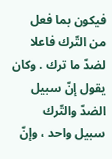فيكون بما فعل من التّرك فاعلا لضدّ ما ترك . وكان يقول إنّ سبيل الضدّ والتّرك سبيل واحد ، وإنّ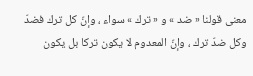معنى قولنا « ضد » و « ترك » سواء ، وإنّ كل ترك فضدّ وكل ضدّ ترك ، وإنّ المعدوم لا يكون تركا بل يكون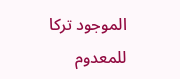الموجود تركا للمعدوم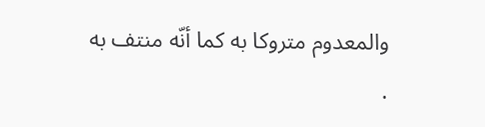والمعدوم متروكا به كما أنّه منتف به .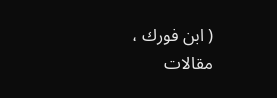( ابن فورك ، مقالات